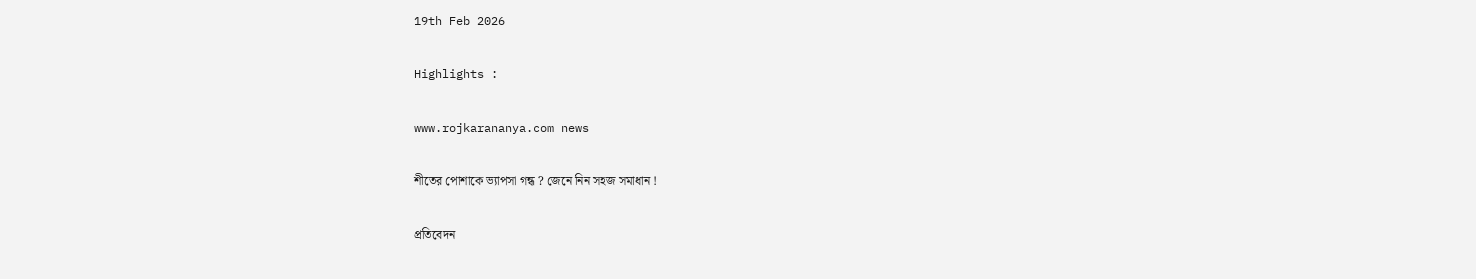19th Feb 2026

Highlights :

www.rojkarananya.com news

শীতের পোশাকে ভ্যাপসা গন্ধ ? জেনে নিন সহজ সমাধান !

প্রতিবেদন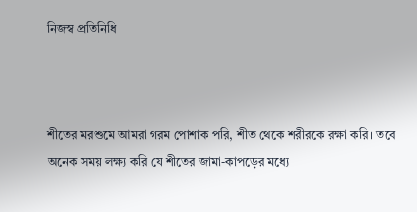নিজস্ব প্রতিনিধি



শীতের মরশুমে আমরা গরম পোশাক পরি, শীত থেকে শরীরকে রক্ষা করি। তবে অনেক সময় লক্ষ্য করি যে শীতের জামা-কাপড়ের মধ্যে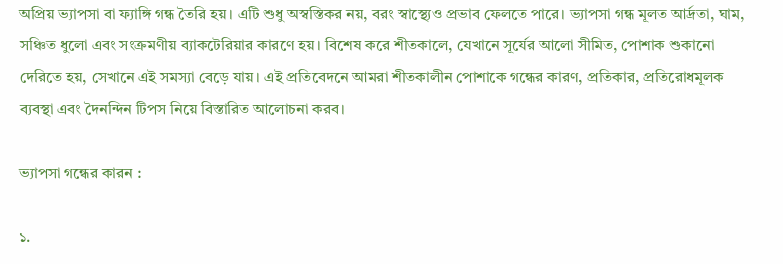অপ্রিয় ভ্যাপসা বা ফ্যাঙ্গি গন্ধ তৈরি হয়। এটি শুধু অস্বস্তিকর নয়, বরং স্বাস্থ্যেও প্রভাব ফেলতে পারে। ভ্যাপসা গন্ধ মূলত আর্দ্রতা, ঘাম, সঞ্চিত ধুলো এবং সংক্রমণীয় ব্যাকটেরিয়ার কারণে হয়। বিশেষ করে শীতকালে, যেখানে সূর্যের আলো সীমিত, পোশাক শুকানো দেরিতে হয়, সেখানে এই সমস্যা বেড়ে যায়। এই প্রতিবেদনে আমরা শীতকালীন পোশাকে গন্ধের কারণ, প্রতিকার, প্রতিরোধমূলক ব্যবস্থা এবং দৈনন্দিন টিপস নিয়ে বিস্তারিত আলোচনা করব।

ভ্যাপসা গন্ধের কারন :

১.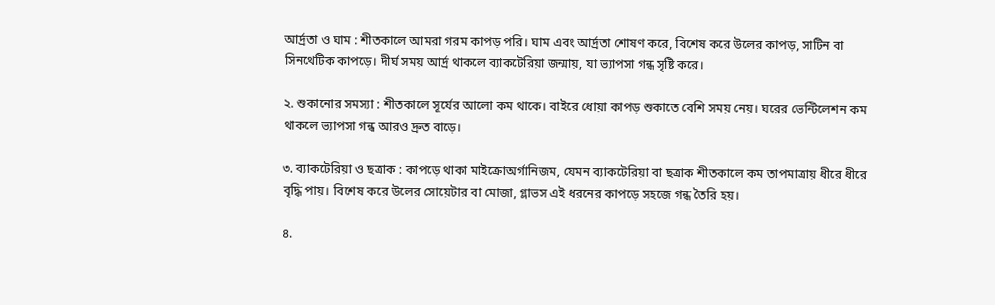আর্দ্রতা ও ঘাম : শীতকালে আমরা গরম কাপড় পরি। ঘাম এবং আর্দ্রতা শোষণ করে, বিশেষ করে উলের কাপড়, সাটিন বা সিনথেটিক কাপড়ে। দীর্ঘ সময় আর্দ্র থাকলে ব্যাকটেরিয়া জন্মায়, যা ভ্যাপসা গন্ধ সৃষ্টি করে।

২. শুকানোর সমস্যা : শীতকালে সূর্যের আলো কম থাকে। বাইরে ধোয়া কাপড় শুকাতে বেশি সময় নেয়। ঘরের ভেন্টিলেশন কম থাকলে ভ্যাপসা গন্ধ আরও দ্রুত বাড়ে।

৩. ব্যাকটেরিয়া ও ছত্রাক : কাপড়ে থাকা মাইক্রোঅর্গানিজম, যেমন ব্যাকটেরিয়া বা ছত্রাক শীতকালে কম তাপমাত্রায় ধীরে ধীরে বৃদ্ধি পায়। বিশেষ করে উলের সোয়েটার বা মোজা, গ্লাভস এই ধরনের কাপড়ে সহজে গন্ধ তৈরি হয়।

৪.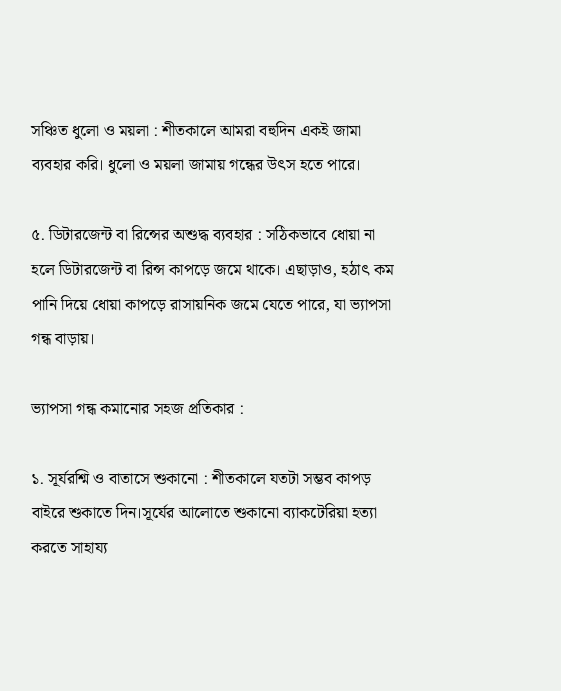সঞ্চিত ধুলো ও ময়লা : শীতকালে আমরা বহুদিন একই জামা ব্যবহার করি। ধুলো ও ময়লা জামায় গন্ধের উৎস হতে পারে।

৫. ডিটারজেন্ট বা রিন্সের অশুদ্ধ ব্যবহার : সঠিকভাবে ধোয়া না হলে ডিটারজেন্ট বা রিন্স কাপড়ে জমে থাকে। এছাড়াও, হঠাৎ কম পানি দিয়ে ধোয়া কাপড়ে রাসায়নিক জমে যেতে পারে, যা ভ্যাপসা গন্ধ বাড়ায়।

ভ্যাপসা গন্ধ কমানোর সহজ প্রতিকার :

১. সূর্যরশ্মি ও বাতাসে শুকানো : শীতকালে যতটা সম্ভব কাপড় বাইরে শুকাতে দিন।সূর্যের আলোতে শুকানো ব্যাকটেরিয়া হত্যা করতে সাহায্য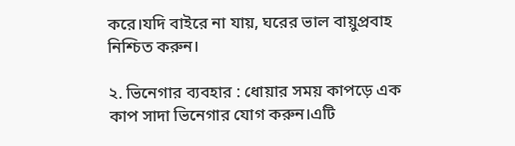করে।যদি বাইরে না যায়, ঘরের ভাল বায়ুপ্রবাহ নিশ্চিত করুন।

২. ভিনেগার ব্যবহার : ধোয়ার সময় কাপড়ে এক কাপ সাদা ভিনেগার যোগ করুন।এটি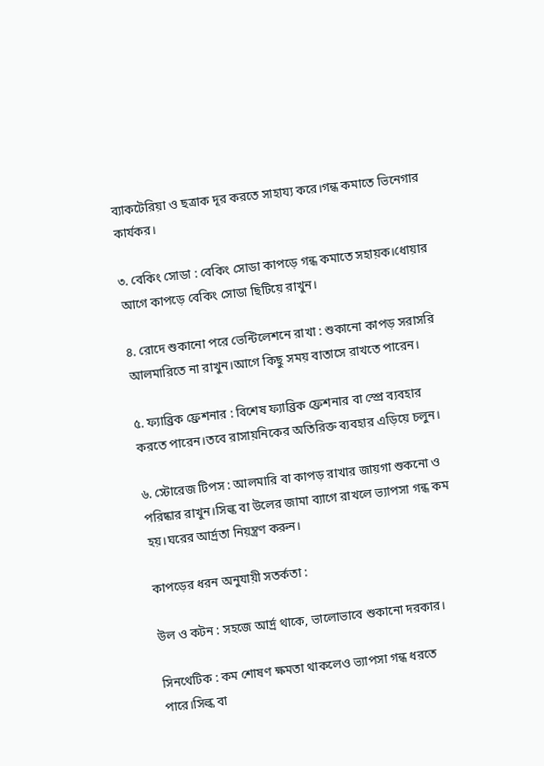ব্যাকটেরিয়া ও ছত্রাক দূর করতে সাহায্য করে।গন্ধ কমাতে ভিনেগার কার্যকর।

৩. বেকিং সোডা : বেকিং সোডা কাপড়ে গন্ধ কমাতে সহায়ক।ধোয়ার আগে কাপড়ে বেকিং সোডা ছিটিয়ে রাখুন।

৪. রোদে শুকানো পরে ভেন্টিলেশনে রাখা : শুকানো কাপড় সরাসরি আলমারিতে না রাখুন।আগে কিছু সময় বাতাসে রাখতে পারেন।

৫. ফ্যাব্রিক ফ্রেশনার : বিশেষ ফ্যাব্রিক ফ্রেশনার বা স্প্রে ব্যবহার করতে পারেন।তবে রাসায়নিকের অতিরিক্ত ব্যবহার এড়িয়ে চলুন।

৬. স্টোরেজ টিপস : আলমারি বা কাপড় রাখার জায়গা শুকনো ও পরিষ্কার রাখুন।সিল্ক বা উলের জামা ব্যাগে রাখলে ভ্যাপসা গন্ধ কম হয়।ঘরের আর্দ্রতা নিয়ন্ত্রণ করুন।

কাপড়ের ধরন অনুযায়ী সতর্কতা :

উল ও কটন : সহজে আর্দ্র থাকে, ভালোভাবে শুকানো দরকার।

সিনথেটিক : কম শোষণ ক্ষমতা থাকলেও ভ্যাপসা গন্ধ ধরতে পারে।সিল্ক বা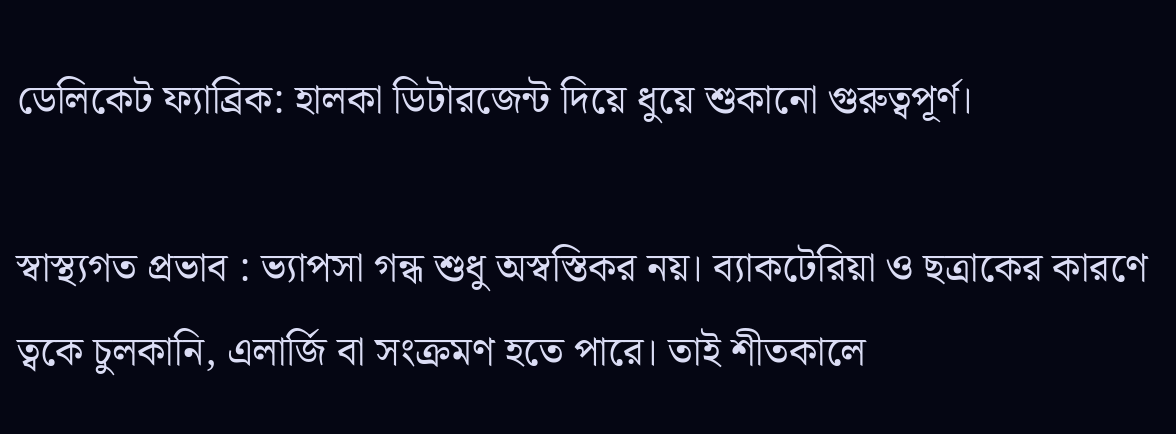ডেলিকেট ফ্যাব্রিক: হালকা ডিটারজেন্ট দিয়ে ধুয়ে শুকানো গুরুত্বপূর্ণ।

স্বাস্থ্যগত প্রভাব : ভ্যাপসা গন্ধ শুধু অস্বস্তিকর নয়। ব্যাকটেরিয়া ও ছত্রাকের কারণে ত্বকে চুলকানি, এলার্জি বা সংক্রমণ হতে পারে। তাই শীতকালে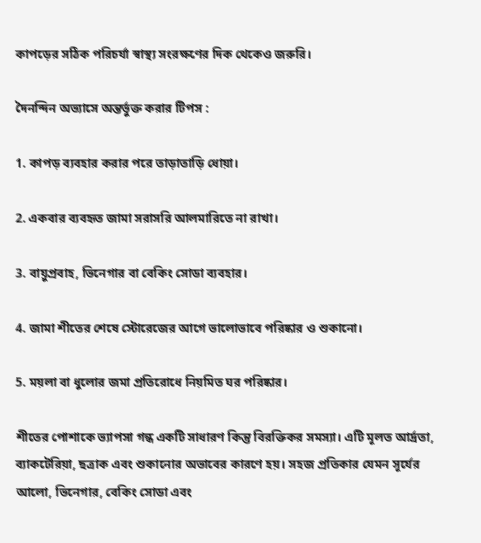কাপড়ের সঠিক পরিচর্যা স্বাস্থ্য সংরক্ষণের দিক থেকেও জরুরি।

দৈনন্দিন অভ্যাসে অন্তর্ভুক্ত করার টিপস :

1. কাপড় ব্যবহার করার পরে তাড়াতাড়ি ধোয়া।

2. একবার ব্যবহৃত জামা সরাসরি আলমারিতে না রাখা।

3. বায়ুপ্রবাহ, ভিনেগার বা বেকিং সোডা ব্যবহার।

4. জামা শীতের শেষে স্টোরেজের আগে ভালোভাবে পরিষ্কার ও শুকানো।

5. ময়লা বা ধুলোর জমা প্রতিরোধে নিয়মিত ঘর পরিষ্কার।

শীতের পোশাকে ভ্যাপসা গন্ধ একটি সাধারণ কিন্তু বিরক্তিকর সমস্যা। এটি মূলত আর্দ্রতা, ব্যাকটেরিয়া, ছত্রাক এবং শুকানোর অভাবের কারণে হয়। সহজ প্রতিকার যেমন সূর্যের আলো, ভিনেগার, বেকিং সোডা এবং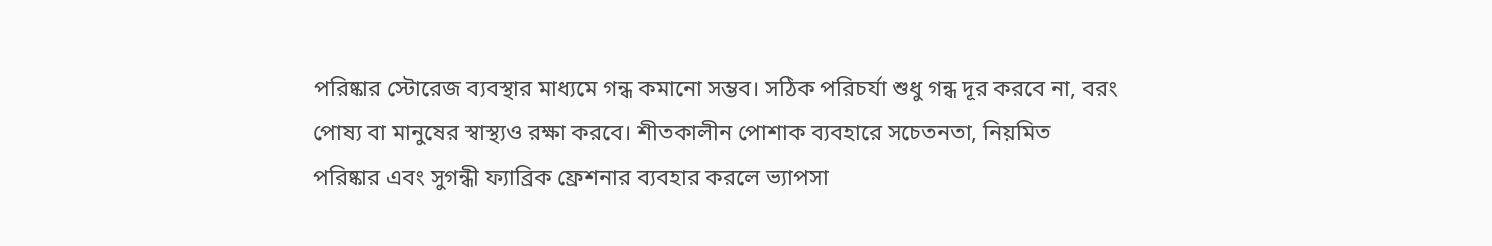পরিষ্কার স্টোরেজ ব্যবস্থার মাধ্যমে গন্ধ কমানো সম্ভব। সঠিক পরিচর্যা শুধু গন্ধ দূর করবে না, বরং পোষ্য বা মানুষের স্বাস্থ্যও রক্ষা করবে। শীতকালীন পোশাক ব্যবহারে সচেতনতা, নিয়মিত পরিষ্কার এবং সুগন্ধী ফ্যাব্রিক ফ্রেশনার ব্যবহার করলে ভ্যাপসা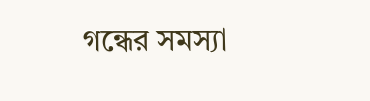গন্ধের সমস্যা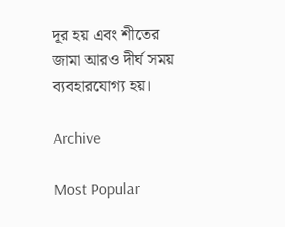দূর হয় এবং শীতের জামা আরও দীর্ঘ সময় ব্যবহারযোগ্য হয়।

Archive

Most Popular